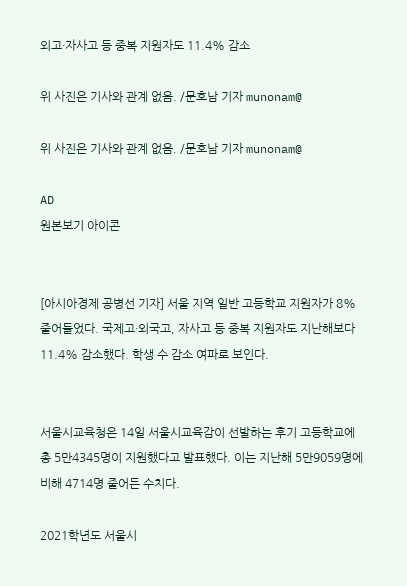외고·자사고 등 중복 지원자도 11.4% 감소

위 사진은 기사와 관계 없음. /문호남 기자 munonam@

위 사진은 기사와 관계 없음. /문호남 기자 munonam@

AD
원본보기 아이콘


[아시아경제 공병선 기자] 서울 지역 일반 고등학교 지원자가 8% 줄어들었다. 국제고·외국고, 자사고 등 중복 지원자도 지난해보다 11.4% 감소했다. 학생 수 감소 여파로 보인다.


서울시교육청은 14일 서울시교육감이 선발하는 후기 고등학교에 총 5만4345명이 지원했다고 발표했다. 이는 지난해 5만9059명에 비해 4714명 줄어든 수치다.

2021학년도 서울시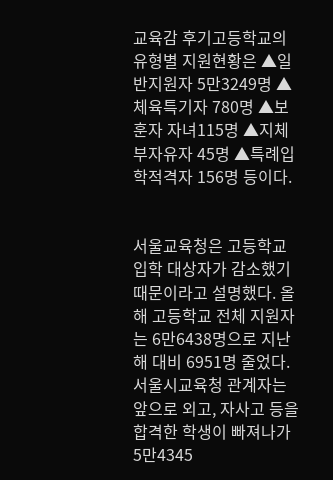교육감 후기고등학교의 유형별 지원현황은 ▲일반지원자 5만3249명 ▲체육특기자 780명 ▲보훈자 자녀115명 ▲지체부자유자 45명 ▲특례입학적격자 156명 등이다.


서울교육청은 고등학교 입학 대상자가 감소했기 때문이라고 설명했다. 올해 고등학교 전체 지원자는 6만6438명으로 지난해 대비 6951명 줄었다. 서울시교육청 관계자는 앞으로 외고, 자사고 등을 합격한 학생이 빠져나가 5만4345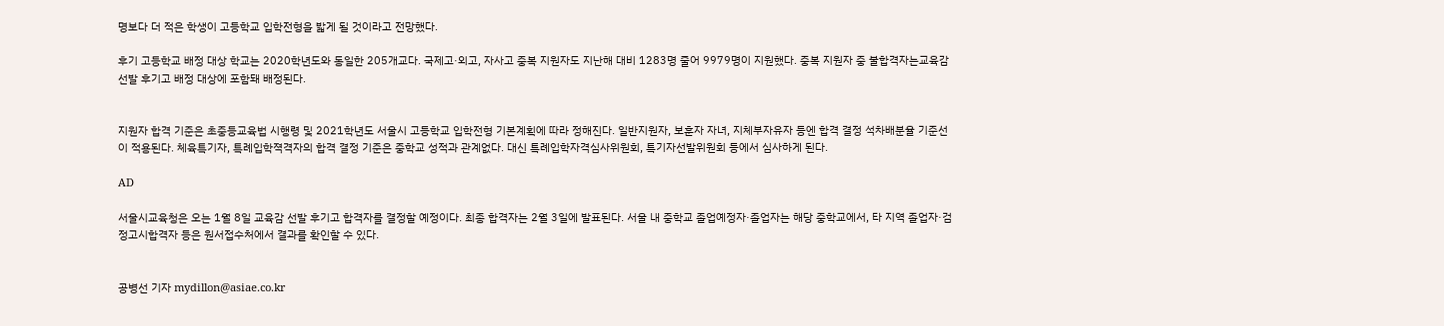명보다 더 적은 학생이 고등학교 입학전형을 밟게 될 것이라고 전망했다.

후기 고등학교 배정 대상 학교는 2020학년도와 동일한 205개교다. 국제고·외고, 자사고 중복 지원자도 지난해 대비 1283명 줄어 9979명이 지원했다. 중복 지원자 중 불합격자는교육감 선발 후기고 배정 대상에 포함돼 배정된다.


지원자 합격 기준은 초중등교육법 시행령 및 2021학년도 서울시 고등학교 입학전형 기본계획에 따라 정해진다. 일반지원자, 보훈자 자녀, 지체부자유자 등엔 합격 결정 석차배분율 기준선이 적용된다. 체육특기자, 특례입학젹격자의 합격 결정 기준은 중학교 성적과 관계없다. 대신 특례입학자격심사위원회, 특기자선발위원회 등에서 심사하게 된다.

AD

서울시교육청은 오는 1월 8일 교육감 선발 후기고 합격자를 결정할 예정이다. 최종 합격자는 2월 3일에 발표된다. 서울 내 중학교 졸업예정자·졸업자는 해당 중학교에서, 타 지역 졸업자·검정고시합격자 등은 원서접수처에서 결과를 확인할 수 있다.


공병선 기자 mydillon@asiae.co.kr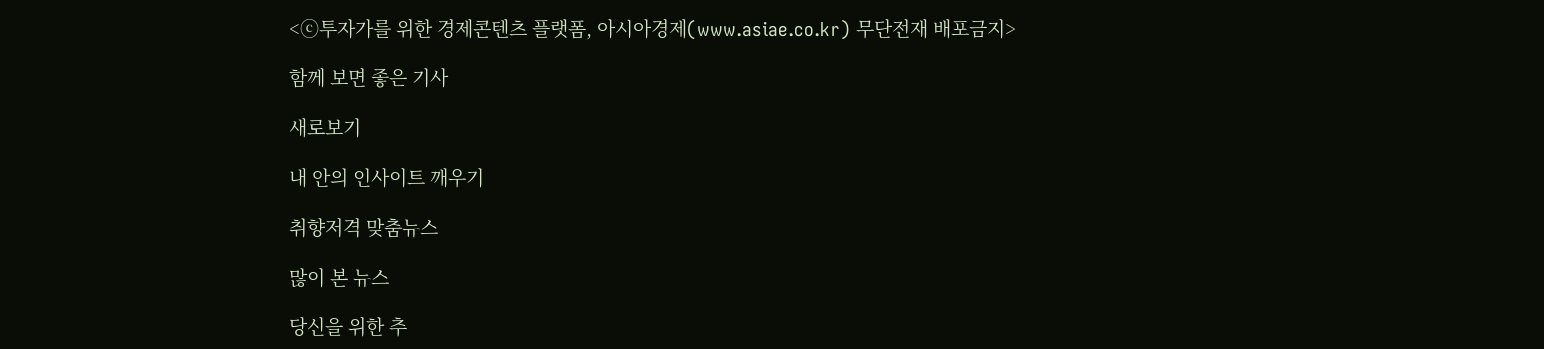<ⓒ투자가를 위한 경제콘텐츠 플랫폼, 아시아경제(www.asiae.co.kr) 무단전재 배포금지>

함께 보면 좋은 기사

새로보기

내 안의 인사이트 깨우기

취향저격 맞춤뉴스

많이 본 뉴스

당신을 위한 추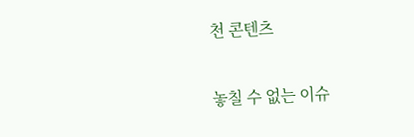천 콘텐츠

놓칠 수 없는 이슈